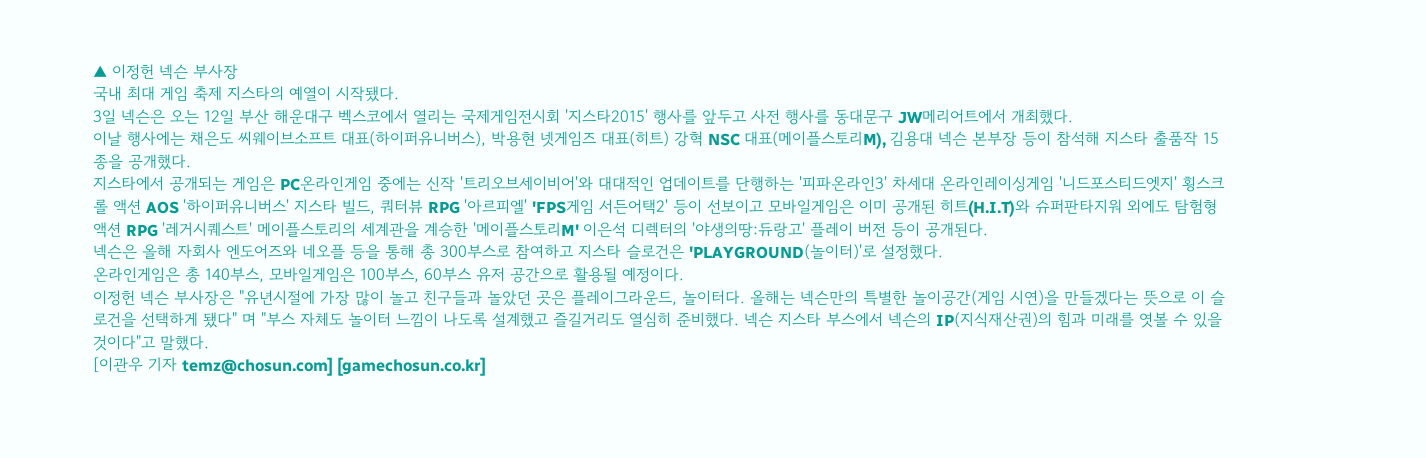▲ 이정헌 넥슨 부사장
국내 최대 게임 축제 지스타의 예열이 시작됐다.
3일 넥슨은 오는 12일 부산 해운대구 벡스코에서 열리는 국제게임전시회 '지스타2015' 행사를 앞두고 사전 행사를 동대문구 JW메리어트에서 개최했다.
이날 행사에는 채은도 씨웨이브소프트 대표(하이퍼유니버스), 박용현 넷게임즈 대표(히트) 강혁 NSC 대표(메이플스토리M), 김용대 넥슨 본부장 등이 참석해 지스타 출품작 15종을 공개했다.
지스타에서 공개되는 게임은 PC온라인게임 중에는 신작 '트리오브세이비어'와 대대적인 업데이트를 단행하는 '피파온라인3' 차세대 온라인레이싱게임 '니드포스티드엣지' 횡스크롤 액션 AOS '하이퍼유니버스' 지스타 빌드, 쿼터뷰 RPG '아르피엘' 'FPS게임 서든어택2' 등이 선보이고 모바일게임은 이미 공개된 히트(H.I.T)와 슈퍼판타지워 외에도 탐험형 액션 RPG '레거시퀘스트' 메이플스토리의 세계관을 계승한 '메이플스토리M' 이은석 디렉터의 '야생의땅:듀랑고' 플레이 버전 등이 공개된다.
넥슨은 올해 자회사 엔도어즈와 네오플 등을 통해 총 300부스로 참여하고 지스타 슬로건은 'PLAYGROUND(놀이터)'로 설정했다.
온라인게임은 총 140부스, 모바일게임은 100부스, 60부스 유저 공간으로 활용될 예정이다.
이정헌 넥슨 부사장은 "유년시절에 가장 많이 놀고 친구들과 놀았던 곳은 플레이그라운드, 놀이터다. 올해는 넥슨만의 특별한 놀이공간(게임 시연)을 만들겠다는 뜻으로 이 슬로건을 선택하게 됐다" 며 "부스 자체도 놀이터 느낌이 나도록 설계했고 즐길거리도 열심히 준비했다. 넥슨 지스타 부스에서 넥슨의 IP(지식재산권)의 힘과 미래를 엿볼 수 있을 것이다"고 말했다.
[이관우 기자 temz@chosun.com] [gamechosun.co.kr]